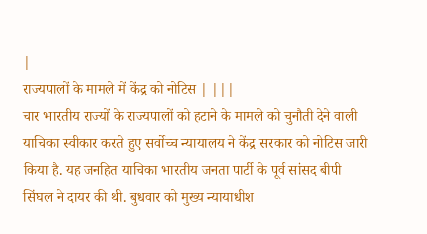|
राज्यपालों के मामले में केंद्र को नोटिस | |||
चार भारतीय राज्यों के राज्यपालों को हटाने के मामले को चुनौती देने वाली याचिका स्वीकार करते हुए सर्वोच्च न्यायालय ने केंद्र सरकार को नोटिस जारी किया है. यह जनहित याचिका भारतीय जनता पार्टी के पूर्व सांसद बीपी सिंघल ने दायर की थी. बुधवार को मुख्य न्यायाधीश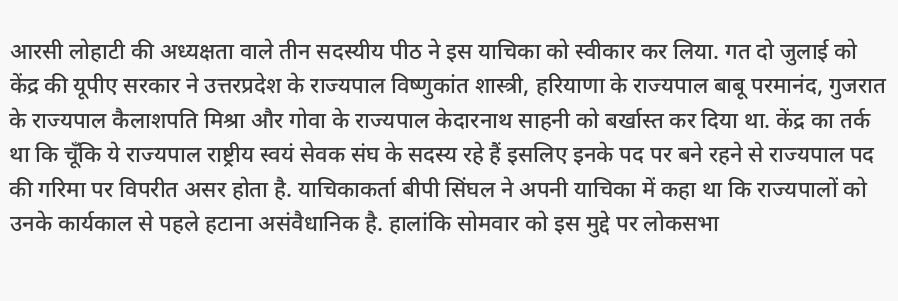आरसी लोहाटी की अध्यक्षता वाले तीन सदस्यीय पीठ ने इस याचिका को स्वीकार कर लिया. गत दो जुलाई को केंद्र की यूपीए सरकार ने उत्तरप्रदेश के राज्यपाल विष्णुकांत शास्त्री, हरियाणा के राज्यपाल बाबू परमानंद, गुजरात के राज्यपाल कैलाशपति मिश्रा और गोवा के राज्यपाल केदारनाथ साहनी को बर्खास्त कर दिया था. केंद्र का तर्क था कि चूँकि ये राज्यपाल राष्ट्रीय स्वयं सेवक संघ के सदस्य रहे हैं इसलिए इनके पद पर बने रहने से राज्यपाल पद की गरिमा पर विपरीत असर होता है. याचिकाकर्ता बीपी सिंघल ने अपनी याचिका में कहा था कि राज्यपालों को उनके कार्यकाल से पहले हटाना असंवैधानिक है. हालांकि सोमवार को इस मुद्दे पर लोकसभा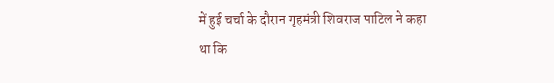में हुई चर्चा के दौरान गृहमंत्री शिवराज पाटिल ने कहा था कि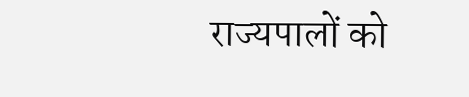राज्यपालों को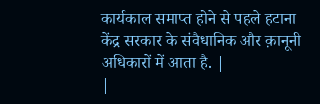कार्यकाल समाप्त होने से पहले हटाना केंद्र सरकार के संवैधानिक और क़ानूनी अधिकारों में आता है. |
|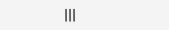|||